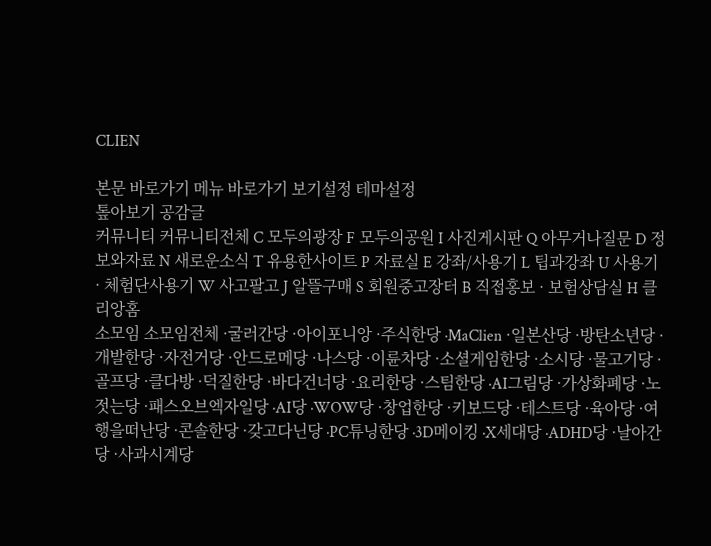CLIEN

본문 바로가기 메뉴 바로가기 보기설정 테마설정
톺아보기 공감글
커뮤니티 커뮤니티전체 C 모두의광장 F 모두의공원 I 사진게시판 Q 아무거나질문 D 정보와자료 N 새로운소식 T 유용한사이트 P 자료실 E 강좌/사용기 L 팁과강좌 U 사용기 · 체험단사용기 W 사고팔고 J 알뜰구매 S 회원중고장터 B 직접홍보 · 보험상담실 H 클리앙홈
소모임 소모임전체 ·굴러간당 ·아이포니앙 ·주식한당 ·MaClien ·일본산당 ·방탄소년당 ·개발한당 ·자전거당 ·안드로메당 ·나스당 ·이륜차당 ·소셜게임한당 ·소시당 ·물고기당 ·골프당 ·클다방 ·덕질한당 ·바다건너당 ·요리한당 ·스팀한당 ·AI그림당 ·가상화폐당 ·노젓는당 ·패스오브엑자일당 ·AI당 ·WOW당 ·창업한당 ·키보드당 ·테스트당 ·육아당 ·여행을떠난당 ·콘솔한당 ·갖고다닌당 ·PC튜닝한당 ·3D메이킹 ·X세대당 ·ADHD당 ·날아간당 ·사과시계당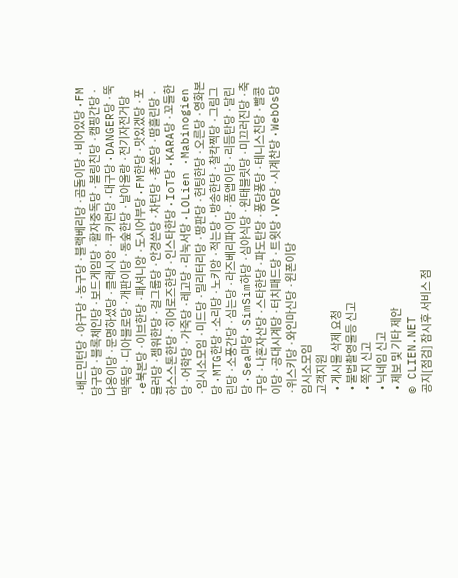·배드민턴당 ·야구당 ·농구당 ·블랙베리당 ·곰돌이당 ·비어있당 ·FM당구당 ·블록체인당 ·보드게임당 ·활자중독당 ·볼링친당 ·캠핑간당 ·냐옹이당 ·문명하셨당 ·클래시앙 ·쿠키런당 ·대구당 ·DANGER당 ·뚝딱뚝당 ·디아블로당 ·개판이당 ·동숲한당 ·날아올랑 ·전기자전거당 ·e북본당 ·이브한당 ·패셔니앙 ·도시어부당 ·FM한당 ·맛있겠당 ·포뮬러당 ·젬워한당 ·걸그룹당 ·안경쓴당 ·차턴당 ·총쏜당 ·땀흘린당 ·하스스톤한당 ·히어로즈한당 ·인스타한당 ·IoT당 ·KARA당 ·꼬들한당 ·어학당 ·가죽당 ·레고당 ·리눅서당 ·LOLien ·Mabinogien ·임시소모임 ·미드당 ·밀리터리당 ·땅판당 ·헌팅한당 ·오른당 ·영화본당 ·MTG한당 ·소리당 ·노키앙 ·적는당 ·방송한당 ·찰칵찍당 ·그림그린당 ·소풍간당 ·심는당 ·라즈베리파이당 ·품앱이당 ·리듬탄당 ·달린당 ·Sea마당 ·SimSim하당 ·심야식당 ·윈태블릿당 ·미끄러진당 ·축구당 ·나혼자산당 ·스타한당 ·파도탄당 ·퐁당퐁당 ·테니스친당 ·빨콩이당 ·공대시계당 ·터치패드당 ·트윗당 ·VR당 ·시계찬당 ·WebOs당 ·위스키당 ·와인마신당 ·윈폰이당
임시소모임
고객지원
  • 게시물 삭제 요청
  • 불법촬영물등 신고
  • 쪽지 신고
  • 닉네임 신고
  • 제보 및 기타 제안
© CLIEN.NET
공지[점검] 잠시후 서비스 점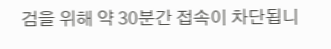검을 위해 약 30분간 접속이 차단됩니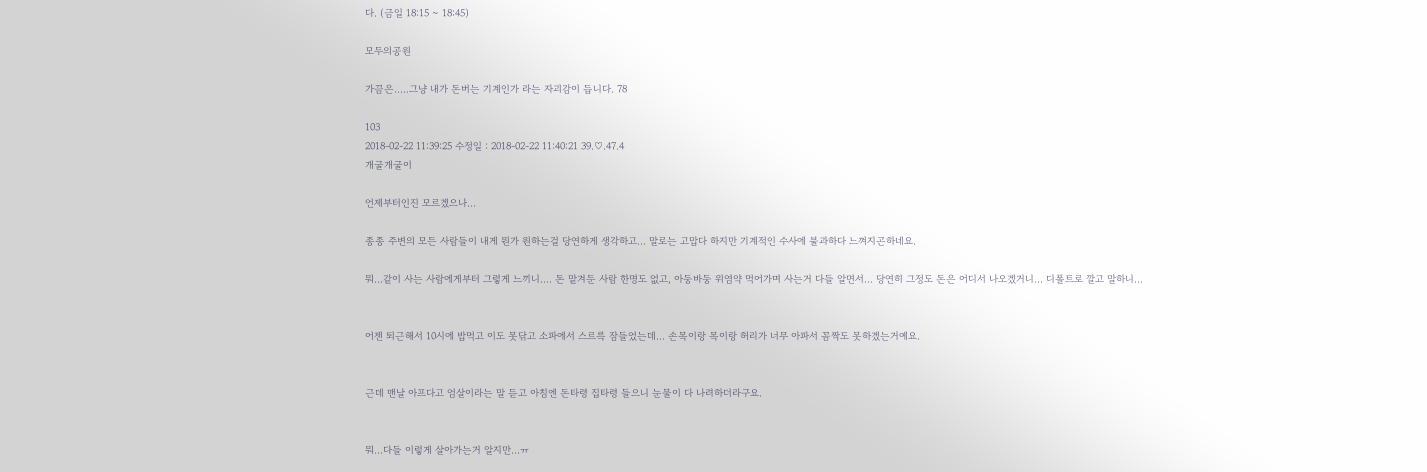다. (금일 18:15 ~ 18:45)

모두의공원

가끔은.....그냥 내가 돈버는 기계인가 라는 자괴감이 듭니다. 78

103
2018-02-22 11:39:25 수정일 : 2018-02-22 11:40:21 39.♡.47.4
개굴개굴이

언제부터인진 모르겠으나...

종종 주변의 모든 사람들이 내게 뭔가 원하는걸 당연하게 생각하고... 말로는 고맙다 하지만 기계적인 수사에 불과하다 느껴지곤하네요.

뭐...같이 사는 사람에게부터 그렇게 느끼니.... 돈 맡겨둔 사람 한명도 없고, 아둥바둥 위염약 먹어가며 사는거 다들 알면서... 당연히 그정도 돈은 어디서 나오겠거니... 디폴트로 깔고 말하니...


어젠 퇴근해서 10시에 밥먹고 이도 못닦고 소파에서 스르륵 잠들었는데... 손목이랑 목이랑 허리가 너무 아파서 꼼짝도 못하겠는거예요.


근데 맨날 아프다고 엄살이라는 말 듣고 아침엔 돈타령 집타령 들으니 눈물이 다 나려하더라구요.


뭐...다들 이렇게 살아가는거 알지만...ㅠ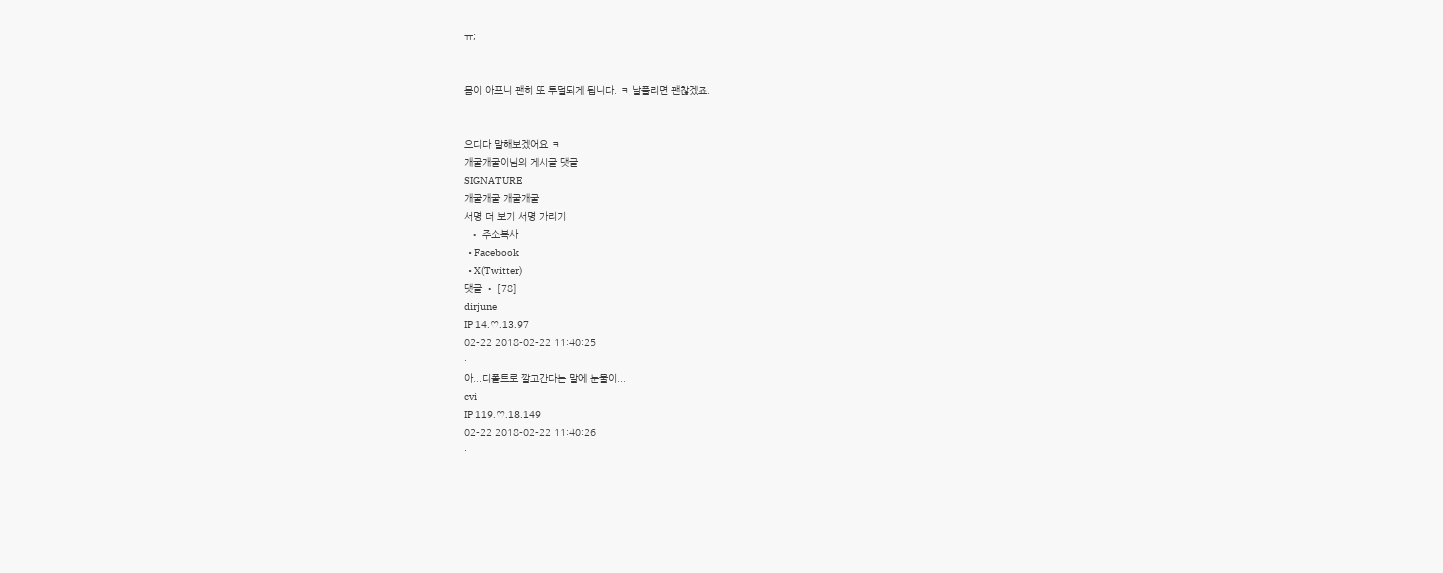ㅠ;


몸이 아프니 괜히 또 투덜되게 됩니다. ㅋ 날풀리면 괜찮겠죠.


으디다 말해보겠어요 ㅋ
개굴개굴이님의 게시글 댓글
SIGNATURE
개굴개굴 개굴개굴
서명 더 보기 서명 가리기
  • 주소복사
  • Facebook
  • X(Twitter)
댓글 • [78]
dirjune
IP 14.♡.13.97
02-22 2018-02-22 11:40:25
·
아...디폴트로 깔고간다는 말에 눈물이...
cvi
IP 119.♡.18.149
02-22 2018-02-22 11:40:26
·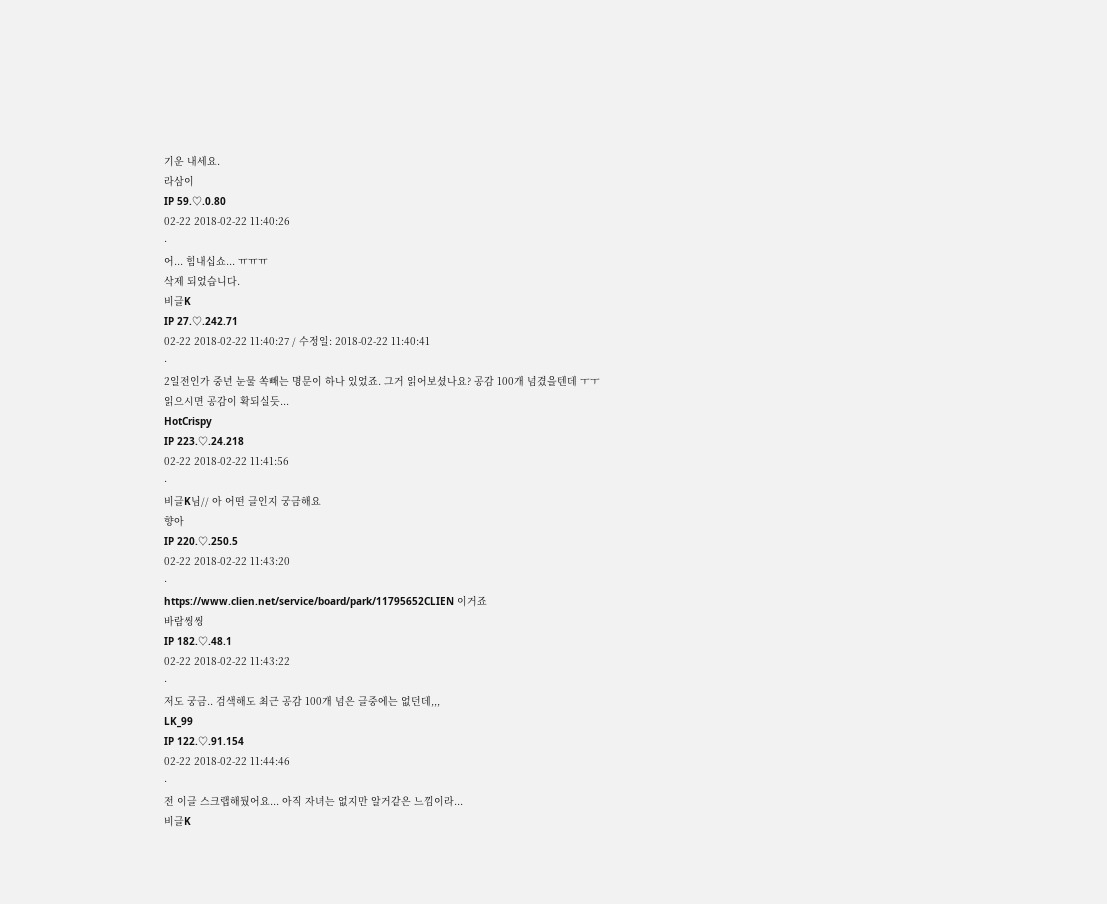기운 내세요.
라삼이
IP 59.♡.0.80
02-22 2018-02-22 11:40:26
·
어... 힘내십쇼... ㅠㅠㅠ
삭제 되었습니다.
비글K
IP 27.♡.242.71
02-22 2018-02-22 11:40:27 / 수정일: 2018-02-22 11:40:41
·
2일전인가 중년 눈물 쏙빼는 명문이 하나 있었죠. 그거 읽어보셨나요? 공감 100개 넘겼을텐데 ㅜㅜ
읽으시면 공감이 확되실듯...
HotCrispy
IP 223.♡.24.218
02-22 2018-02-22 11:41:56
·
비글K님// 아 어떤 글인지 궁금해요
향아
IP 220.♡.250.5
02-22 2018-02-22 11:43:20
·
https://www.clien.net/service/board/park/11795652CLIEN 이거죠
바람씽씽
IP 182.♡.48.1
02-22 2018-02-22 11:43:22
·
저도 궁금.. 검색해도 최근 공감 100개 넘은 글중에는 없던데,,,
LK_99
IP 122.♡.91.154
02-22 2018-02-22 11:44:46
·
전 이글 스크랩해뒀어요... 아직 자녀는 없지만 알거같은 느낌이라...
비글K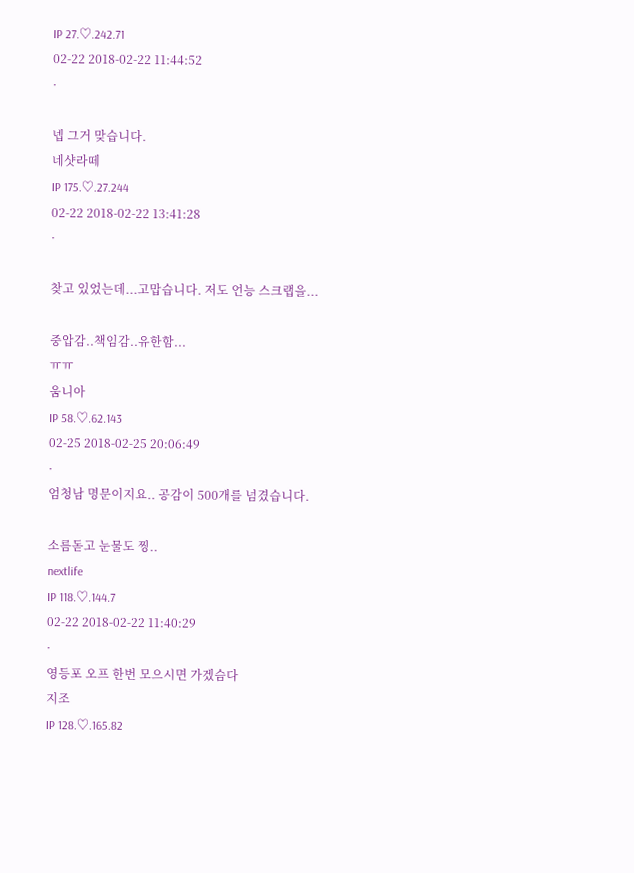IP 27.♡.242.71
02-22 2018-02-22 11:44:52
·

넵 그거 맞습니다.
네샷라떼
IP 175.♡.27.244
02-22 2018-02-22 13:41:28
·

찾고 있었는데...고맙습니다. 저도 언능 스크랩을...

중압감..책임감..유한함...
ㅠㅠ
움니아
IP 58.♡.62.143
02-25 2018-02-25 20:06:49
·
엄청남 명문이지요.. 공감이 500개를 넘겼습니다.

소름돋고 눈물도 찡..
nextlife
IP 118.♡.144.7
02-22 2018-02-22 11:40:29
·
영등포 오프 한번 모으시면 가겠슴다
지조
IP 128.♡.165.82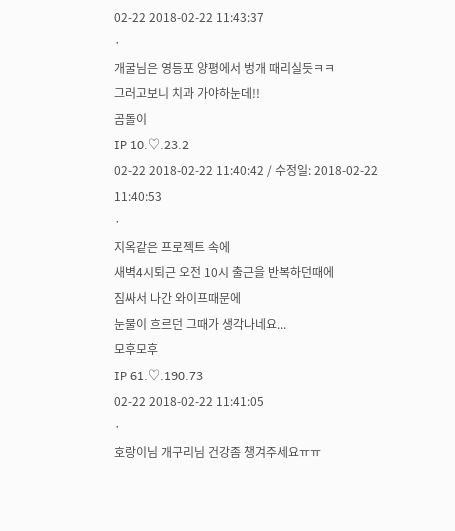02-22 2018-02-22 11:43:37
·
개굴님은 영등포 양평에서 벙개 때리실듯ㅋㅋ
그러고보니 치과 가야하눈데!!
곰돌이
IP 10.♡.23.2
02-22 2018-02-22 11:40:42 / 수정일: 2018-02-22 11:40:53
·
지옥같은 프로젝트 속에
새벽4시퇴근 오전 10시 출근을 반복하던때에
짐싸서 나간 와이프때문에
눈물이 흐르던 그때가 생각나네요...
모후모후
IP 61.♡.190.73
02-22 2018-02-22 11:41:05
·
호랑이님 개구리님 건강좀 챙겨주세요ㅠㅠ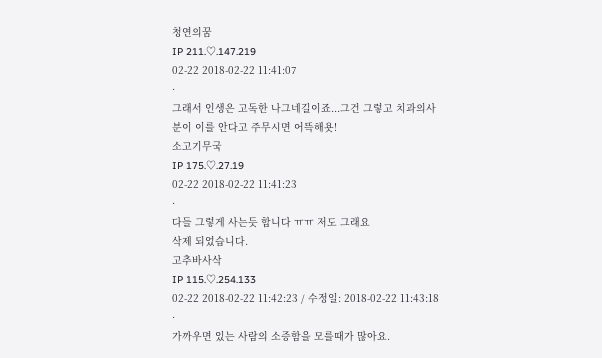청연의꿈
IP 211.♡.147.219
02-22 2018-02-22 11:41:07
·
그래서 인생은 고독한 나그네길이죠...그건 그렇고 치과의사분이 이를 안다고 주무시면 어뜩해욧!
소고기무국
IP 175.♡.27.19
02-22 2018-02-22 11:41:23
·
다들 그렇게 사는듯 합니다 ㅠㅠ 저도 그래요
삭제 되었습니다.
고추바사삭
IP 115.♡.254.133
02-22 2018-02-22 11:42:23 / 수정일: 2018-02-22 11:43:18
·
가까우면 있는 사람의 소증함을 모를때가 많아요.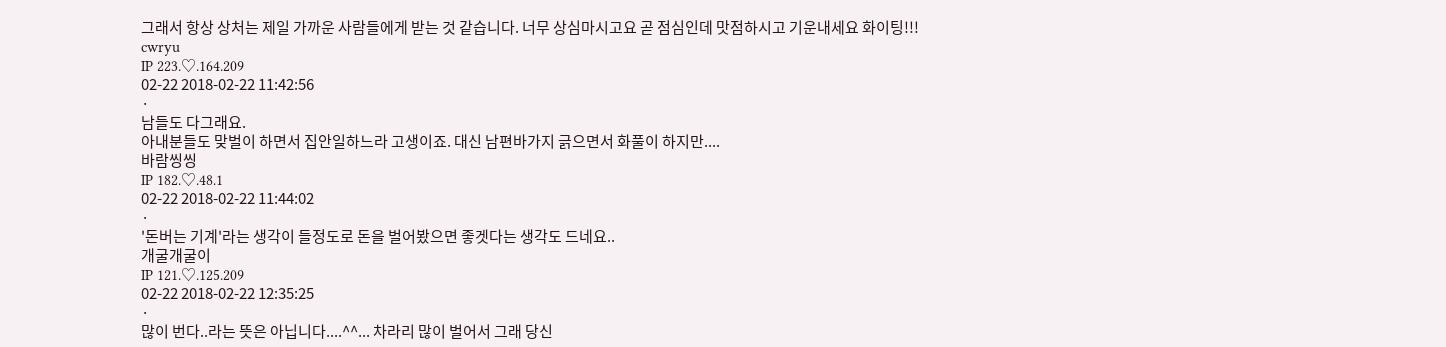그래서 항상 상처는 제일 가까운 사람들에게 받는 것 같습니다. 너무 상심마시고요 곧 점심인데 맛점하시고 기운내세요 화이팅!!!
cwryu
IP 223.♡.164.209
02-22 2018-02-22 11:42:56
·
남들도 다그래요.
아내분들도 맞벌이 하면서 집안일하느라 고생이죠. 대신 남편바가지 긁으면서 화풀이 하지만....
바람씽씽
IP 182.♡.48.1
02-22 2018-02-22 11:44:02
·
'돈버는 기계'라는 생각이 들정도로 돈을 벌어봤으면 좋겟다는 생각도 드네요..
개굴개굴이
IP 121.♡.125.209
02-22 2018-02-22 12:35:25
·
많이 번다..라는 뜻은 아닙니다....^^... 차라리 많이 벌어서 그래 당신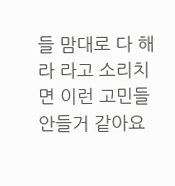들 맘대로 다 해라 라고 소리치면 이런 고민들 안들거 같아요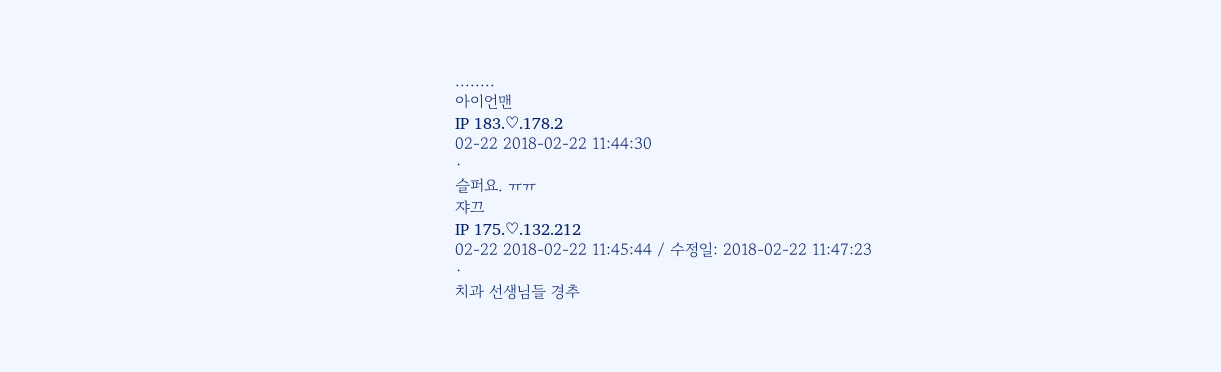........
아이언맨
IP 183.♡.178.2
02-22 2018-02-22 11:44:30
·
슬퍼요. ㅠㅠ
쟈끄
IP 175.♡.132.212
02-22 2018-02-22 11:45:44 / 수정일: 2018-02-22 11:47:23
·
치과 선생님들 경추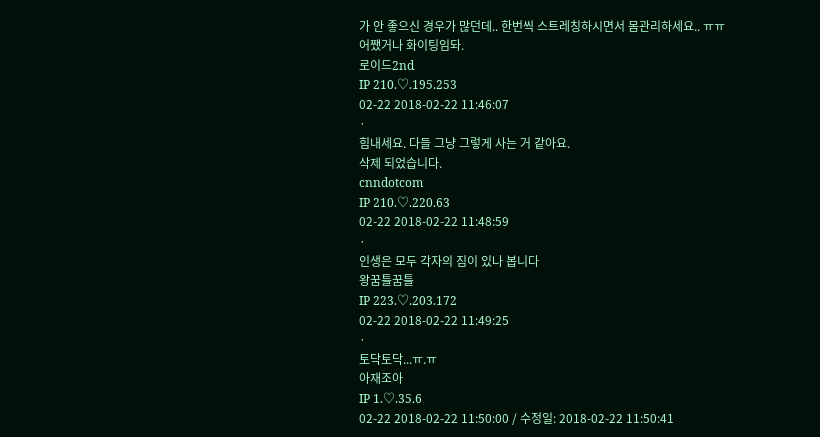가 안 좋으신 경우가 많던데.. 한번씩 스트레칭하시면서 몸관리하세요.. ㅠㅠ
어쨌거나 화이팅임돠.
로이드2nd
IP 210.♡.195.253
02-22 2018-02-22 11:46:07
·
힘내세요. 다들 그냥 그렇게 사는 거 같아요.
삭제 되었습니다.
cnndotcom
IP 210.♡.220.63
02-22 2018-02-22 11:48:59
·
인생은 모두 각자의 짐이 있나 봅니다
왕꿈틀꿈틀
IP 223.♡.203.172
02-22 2018-02-22 11:49:25
·
토닥토닥...ㅠ.ㅠ
아재조아
IP 1.♡.35.6
02-22 2018-02-22 11:50:00 / 수정일: 2018-02-22 11:50:41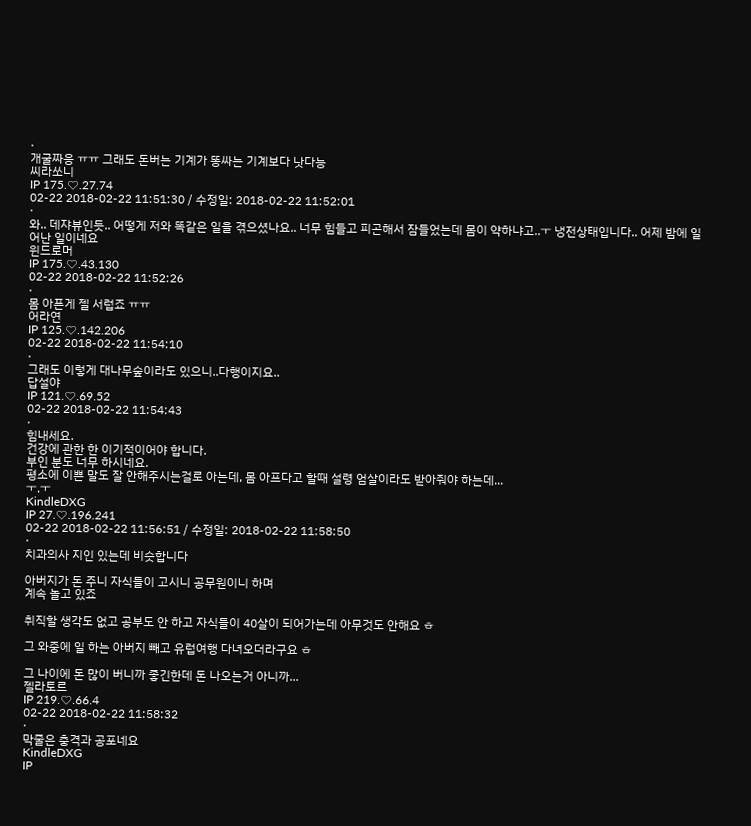·
개굴짜응 ㅠㅠ 그래도 돈버는 기계가 똥싸는 기계보다 낫다능
씨라쏘니
IP 175.♡.27.74
02-22 2018-02-22 11:51:30 / 수정일: 2018-02-22 11:52:01
·
와.. 데쟈뷰인듯.. 어떻게 저와 똑같은 일을 겪으셨나요.. 너무 힘들고 피곤해서 잠들었는데 몸이 약하냐고..ㅜ 냉전상태입니다.. 어제 밤에 일어난 일이네요
윈드로머
IP 175.♡.43.130
02-22 2018-02-22 11:52:26
·
몸 아픈게 젤 서럽죠 ㅠㅠ
어라연
IP 125.♡.142.206
02-22 2018-02-22 11:54:10
·
그래도 이렇게 대나무숲이라도 있으니..다행이지요..
답설야
IP 121.♡.69.52
02-22 2018-02-22 11:54:43
·
힘내세요.
건강에 관한 한 이기적이어야 합니다.
부인 분도 너무 하시네요.
평소에 이쁜 말도 잘 안해주시는걸로 아는데, 몸 아프다고 할때 설령 엄살이라도 받아줘야 하는데...
ㅜ.ㅜ
KindleDXG
IP 27.♡.196.241
02-22 2018-02-22 11:56:51 / 수정일: 2018-02-22 11:58:50
·
치과의사 지인 있는데 비슷합니다

아버지가 돈 주니 자식들이 고시니 공무원이니 하며
계속 놀고 있죠

취직할 생각도 없고 공부도 안 하고 자식들이 40살이 되어가는데 아무것도 안해요 ㅎ

그 와중에 일 하는 아버지 빼고 유럽여행 다녀오더라구요 ㅎ

그 나이에 돈 많이 버니까 좋긴한데 돈 나오는거 아니까...
젤라토르
IP 219.♡.66.4
02-22 2018-02-22 11:58:32
·
막줄은 충격과 공포네요
KindleDXG
IP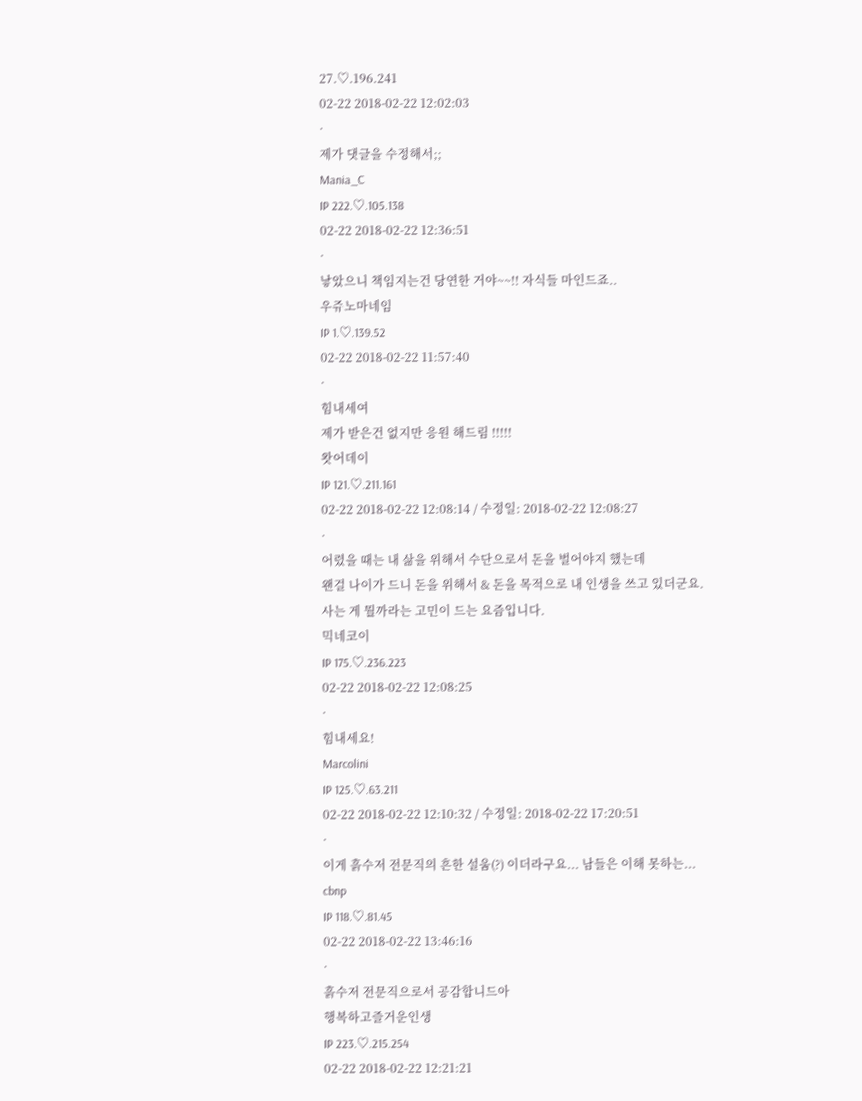27.♡.196.241
02-22 2018-02-22 12:02:03
·
제가 댓글을 수정해서;;
Mania_C
IP 222.♡.105.138
02-22 2018-02-22 12:36:51
·
낳았으니 책임지는건 당연한 거야~~!! 자식들 마인드죠..
우쥬노마네임
IP 1.♡.139.52
02-22 2018-02-22 11:57:40
·
힘내세여
제가 받은건 없지만 응원 해드림 !!!!!
왓어데이
IP 121.♡.211.161
02-22 2018-02-22 12:08:14 / 수정일: 2018-02-22 12:08:27
·
어렸을 때는 내 삶을 위해서 수단으로서 돈을 벌어야지 했는데
왠걸 나이가 드니 돈을 위해서 & 돈을 목적으로 내 인생을 쓰고 있더군요.
사는 게 뭘까라는 고민이 드는 요즘입니다.
믹네코이
IP 175.♡.236.223
02-22 2018-02-22 12:08:25
·
힘내세요!
Marcolini
IP 125.♡.63.211
02-22 2018-02-22 12:10:32 / 수정일: 2018-02-22 17:20:51
·
이게 흙수저 전문직의 흔한 설움(?) 이더라구요... 남들은 이해 못하는...
cbnp
IP 118.♡.81.45
02-22 2018-02-22 13:46:16
·
흙수저 전문직으로서 공감합니드아
행복하고즐거운인생
IP 223.♡.215.254
02-22 2018-02-22 12:21:21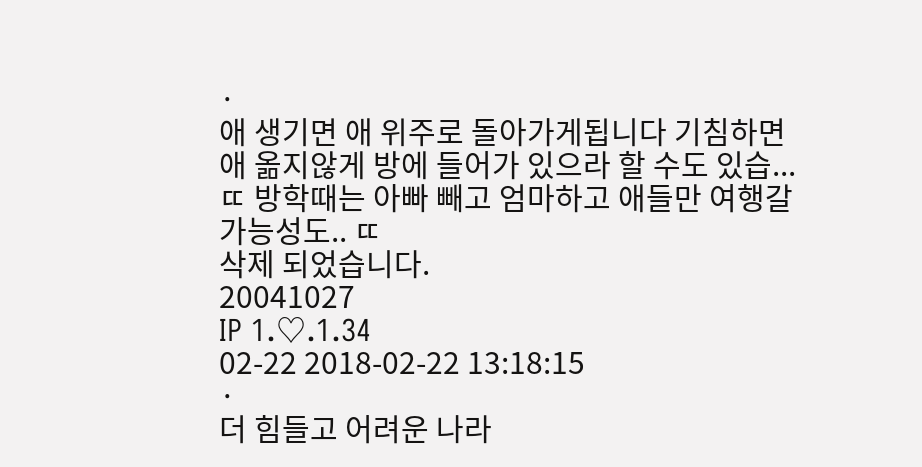·
애 생기면 애 위주로 돌아가게됩니다 기침하면 애 옮지않게 방에 들어가 있으라 할 수도 있습... ㄸ 방학때는 아빠 빼고 엄마하고 애들만 여행갈 가능성도.. ㄸ
삭제 되었습니다.
20041027
IP 1.♡.1.34
02-22 2018-02-22 13:18:15
·
더 힘들고 어려운 나라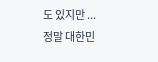도 있지만 ...
정말 대한민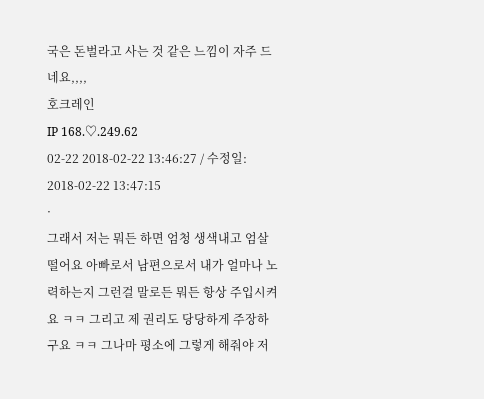국은 돈벌라고 사는 것 같은 느낌이 자주 드네요,,,,
호크레인
IP 168.♡.249.62
02-22 2018-02-22 13:46:27 / 수정일: 2018-02-22 13:47:15
·
그래서 저는 뭐든 하면 엄청 생색내고 엄살떨어요 아빠로서 남편으로서 내가 얼마나 노력하는지 그런걸 말로든 뭐든 항상 주입시켜요 ㅋㅋ 그리고 제 권리도 당당하게 주장하구요 ㅋㅋ 그나마 평소에 그렇게 해줘야 저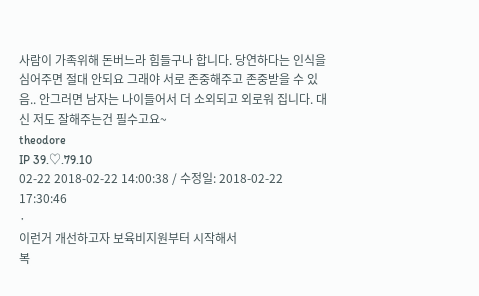사람이 가족위해 돈버느라 힘들구나 합니다. 당연하다는 인식을 심어주면 절대 안되요 그래야 서로 존중해주고 존중받을 수 있음.. 안그러면 남자는 나이들어서 더 소외되고 외로워 집니다. 대신 저도 잘해주는건 필수고요~
theodore
IP 39.♡.79.10
02-22 2018-02-22 14:00:38 / 수정일: 2018-02-22 17:30:46
·
이런거 개선하고자 보육비지원부터 시작해서
복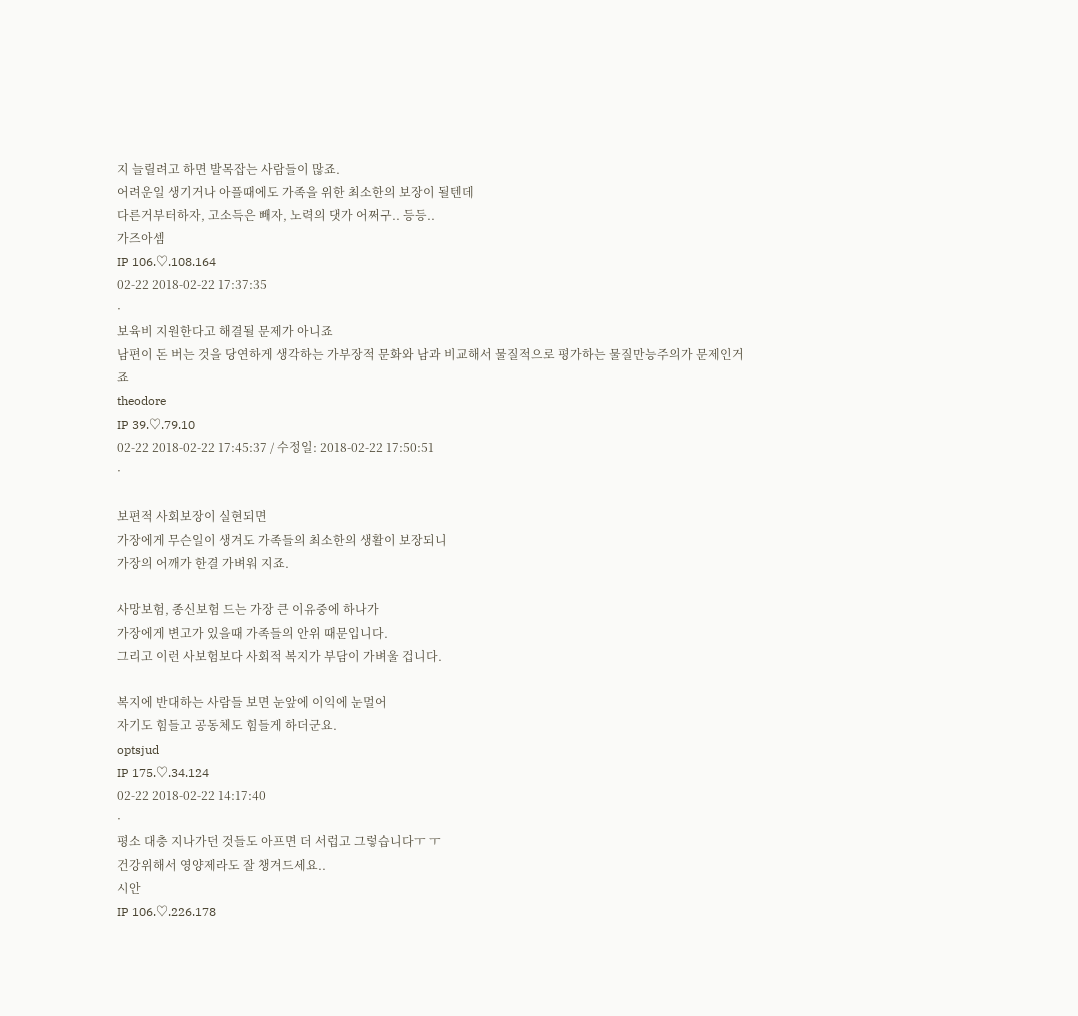지 늘릴려고 하면 발목잡는 사람들이 많죠.
어려운일 생기거나 아플때에도 가족을 위한 최소한의 보장이 될텐데
다른거부터하자, 고소득은 빼자, 노력의 댓가 어쩌구.. 등등..
가즈아셈
IP 106.♡.108.164
02-22 2018-02-22 17:37:35
·
보육비 지원한다고 해결될 문제가 아니죠
남편이 돈 버는 것을 당연하게 생각하는 가부장적 문화와 남과 비교해서 물질적으로 평가하는 물질만능주의가 문제인거죠
theodore
IP 39.♡.79.10
02-22 2018-02-22 17:45:37 / 수정일: 2018-02-22 17:50:51
·

보편적 사회보장이 실현되면
가장에게 무슨일이 생겨도 가족들의 최소한의 생활이 보장되니
가장의 어깨가 한결 가벼워 지죠.

사망보험, 종신보험 드는 가장 큰 이유중에 하나가
가장에게 변고가 있을때 가족들의 안위 때문입니다.
그리고 이런 사보험보다 사회적 복지가 부담이 가벼울 겁니다.

복지에 반대하는 사람들 보면 눈앞에 이익에 눈멀어
자기도 힘들고 공동체도 힘들게 하더군요.
optsjud
IP 175.♡.34.124
02-22 2018-02-22 14:17:40
·
평소 대충 지나가던 것들도 아프면 더 서럽고 그렇습니다ㅜ ㅜ
건강위해서 영양제라도 잘 챙겨드세요..
시안
IP 106.♡.226.178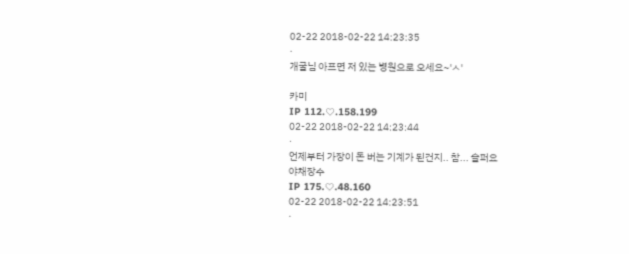02-22 2018-02-22 14:23:35
·
개굴님 아프면 저 있는 병원으로 오세요~'ㅅ'

카미
IP 112.♡.158.199
02-22 2018-02-22 14:23:44
·
언제부터 가장이 돈 버는 기계가 된건지.. 참... 슬퍼요
야채장수
IP 175.♡.48.160
02-22 2018-02-22 14:23:51
·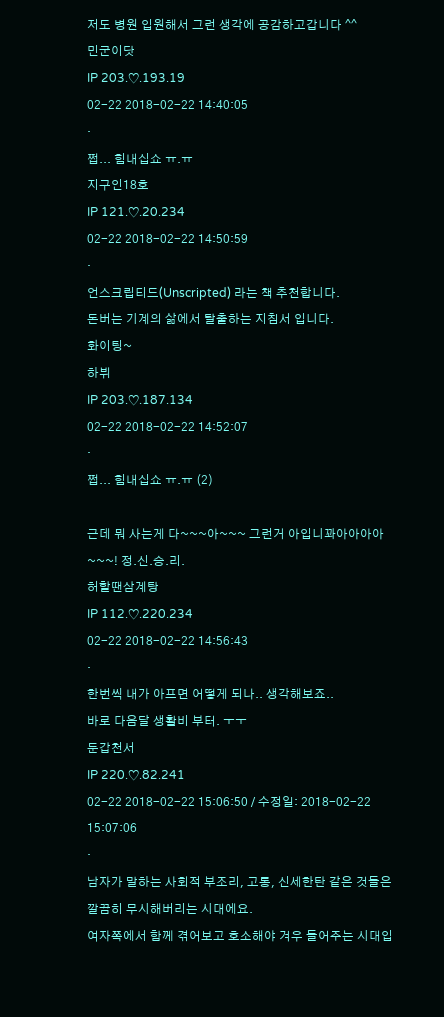저도 병원 입원해서 그런 생각에 공감하고갑니다 ^^
민군이닷
IP 203.♡.193.19
02-22 2018-02-22 14:40:05
·
쩝... 힘내십쇼 ㅠ.ㅠ
지구인18호
IP 121.♡.20.234
02-22 2018-02-22 14:50:59
·
언스크립티드(Unscripted) 라는 책 추천합니다.
돈버는 기계의 삶에서 탈출하는 지침서 입니다.
화이팅~
하뷔
IP 203.♡.187.134
02-22 2018-02-22 14:52:07
·
쩝... 힘내십쇼 ㅠ.ㅠ (2)

근데 뭐 사는게 다~~~아~~~ 그런거 아입니꽈아아아아~~~! 정.신.승.리.
허할땐삼계탕
IP 112.♡.220.234
02-22 2018-02-22 14:56:43
·
한번씩 내가 아프면 어떻게 되나.. 생각해보죠..
바로 다음달 생활비 부터. ㅜㅜ
둔갑천서
IP 220.♡.82.241
02-22 2018-02-22 15:06:50 / 수정일: 2018-02-22 15:07:06
·
남자가 말하는 사회적 부조리, 고통, 신세한탄 같은 것들은 깔끔히 무시해버리는 시대에요.
여자쪽에서 함께 겪어보고 호소해야 겨우 들어주는 시대입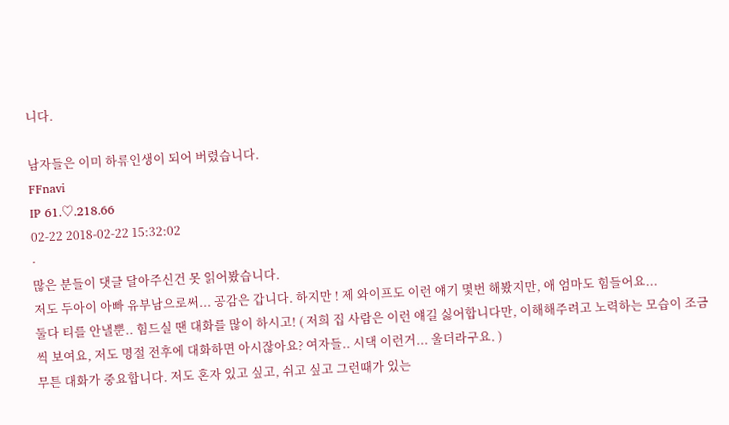니다.

남자들은 이미 하류인생이 되어 버렸습니다.
FFnavi
IP 61.♡.218.66
02-22 2018-02-22 15:32:02
·
많은 분들이 댓글 달아주신건 못 읽어봤습니다.
저도 두아이 아빠 유부남으로써... 공감은 갑니다. 하지만 ! 제 와이프도 이런 얘기 몇번 해봤지만, 애 엄마도 힘들어요...
둘다 티를 안낼뿐.. 힘드실 땐 대화를 많이 하시고! ( 저희 집 사람은 이런 얘길 싫어합니다만, 이해해주려고 노력하는 모습이 조금씩 보여요, 저도 명절 전후에 대화하면 아시잖아요? 여자들.. 시댁 이런거... 울더라구요. )
무튼 대화가 중요합니다. 저도 혼자 있고 싶고, 쉬고 싶고 그런때가 있는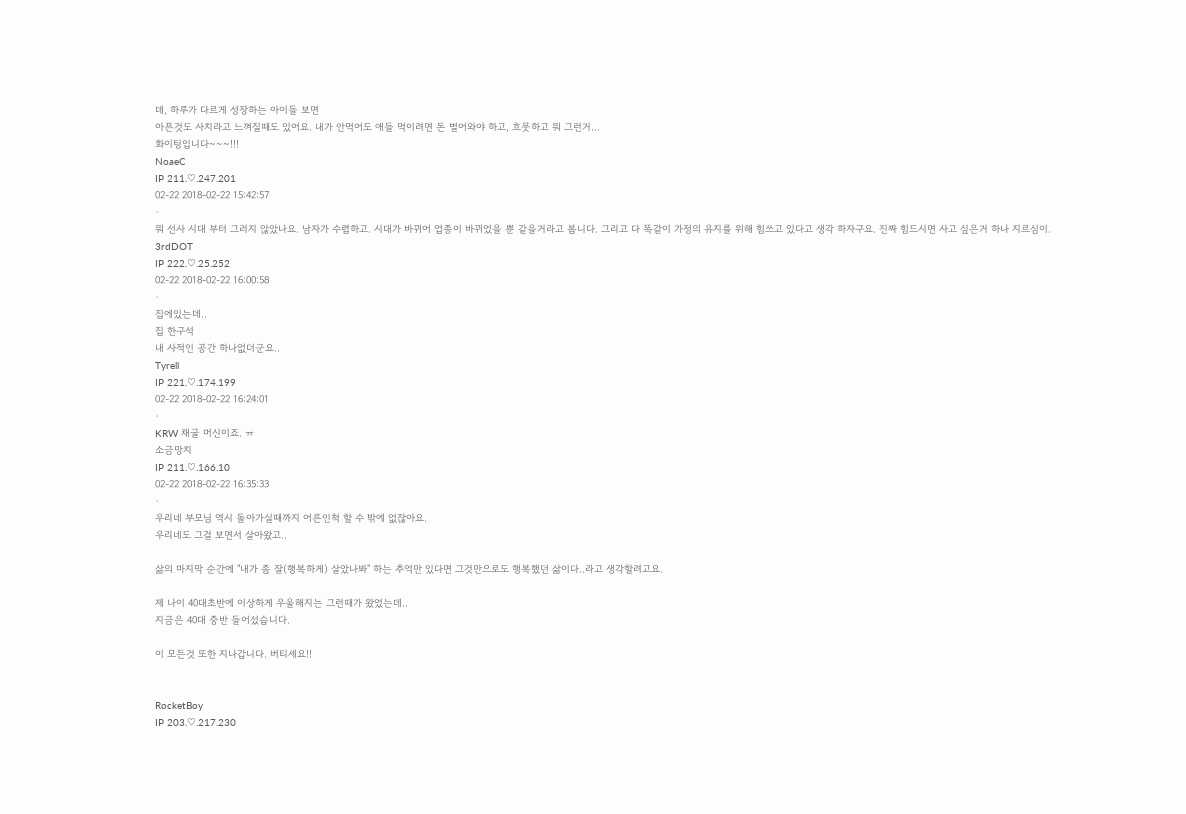데, 하루가 다르게 성장하는 아이들 보면
아픈것도 사치라고 느껴질때도 있어요. 내가 안먹어도 애들 먹이려면 돈 벌어와야 하고, 흐뭇하고 뭐 그런거...
화이팅입니다~~~!!!
NoaeC
IP 211.♡.247.201
02-22 2018-02-22 15:42:57
·
뭐 선사 시대 부터 그러지 않았나요. 남자가 수렵하고. 시대가 바뀌어 업종이 바뀌었을 뿐 같을거라고 봅니다. 그리고 다 똑같이 가정의 유지를 위해 힘쓰고 있다고 생각 하자구요. 진짜 힘드시면 사고 싶은거 하나 지르심이.
3rdDOT
IP 222.♡.25.252
02-22 2018-02-22 16:00:58
·
집에있는데..
집 한구석
내 사적인 공간 하나없더군요..
Tyrell
IP 221.♡.174.199
02-22 2018-02-22 16:24:01
·
KRW 채굴 머신이죠. ㅠ
소금망치
IP 211.♡.166.10
02-22 2018-02-22 16:35:33
·
우리네 부모님 역시 돌아가실때까지 어른인척 할 수 밖에 없잖아요.
우리네도 그걸 보면서 살아왔고..

삶의 마지막 순간에 "내가 좀 잘(행복하게) 살았나봐" 하는 추억만 있다면 그것만으로도 행복했던 삶이다..라고 생각할려고요.

제 나이 40대초반에 이상하게 우울해지는 그런때가 왔었는데..
지금은 40대 중반 들어섰습니다.

이 모든것 또한 지나갑니다. 버티세요!!


RocketBoy
IP 203.♡.217.230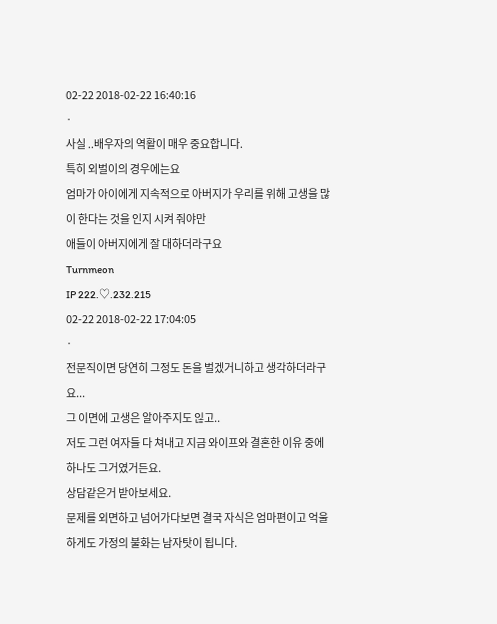02-22 2018-02-22 16:40:16
·
사실 ..배우자의 역활이 매우 중요합니다.
특히 외벌이의 경우에는요
엄마가 아이에게 지속적으로 아버지가 우리를 위해 고생을 많이 한다는 것을 인지 시켜 줘야만
애들이 아버지에게 잘 대하더라구요
Turnmeon
IP 222.♡.232.215
02-22 2018-02-22 17:04:05
·
전문직이면 당연히 그정도 돈을 벌겠거니하고 생각하더라구요...
그 이면에 고생은 알아주지도 읺고..
저도 그런 여자들 다 쳐내고 지금 와이프와 결혼한 이유 중에 하나도 그거였거든요.
상담같은거 받아보세요.
문제를 외면하고 넘어가다보면 결국 자식은 엄마편이고 억울하게도 가정의 불화는 남자탓이 됩니다.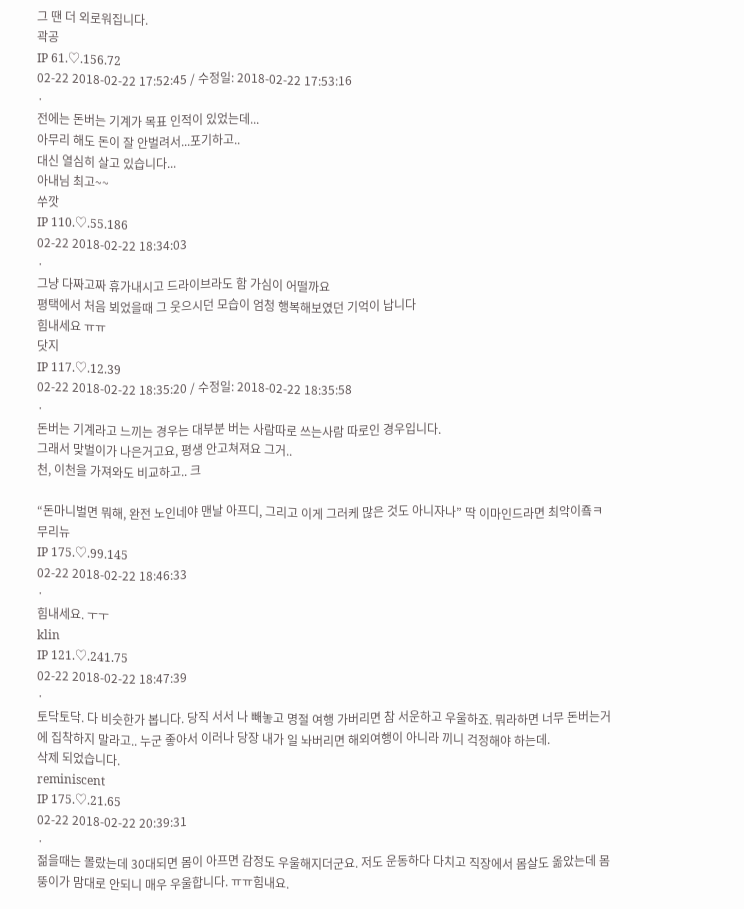그 땐 더 외로워집니다.
곽공
IP 61.♡.156.72
02-22 2018-02-22 17:52:45 / 수정일: 2018-02-22 17:53:16
·
전에는 돈버는 기계가 목표 인적이 있었는데...
아무리 해도 돈이 잘 안벌려서...포기하고..
대신 열심히 살고 있습니다...
아내님 최고~~
쑤깟
IP 110.♡.55.186
02-22 2018-02-22 18:34:03
·
그냥 다짜고짜 휴가내시고 드라이브라도 함 가심이 어떨까요
평택에서 처음 뵈었을때 그 웃으시던 모습이 엄청 행복해보였던 기억이 납니다
힘내세요 ㅠㅠ
닷지
IP 117.♡.12.39
02-22 2018-02-22 18:35:20 / 수정일: 2018-02-22 18:35:58
·
돈버는 기계라고 느끼는 경우는 대부분 버는 사람따로 쓰는사람 따로인 경우입니다.
그래서 맞벌이가 나은거고요, 평생 안고쳐져요 그거..
천, 이천을 가져와도 비교하고.. 크

“돈마니벌면 뭐해, 완전 노인네야 맨날 아프디, 그리고 이게 그러케 많은 것도 아니자나” 딱 이마인드라면 최악이죸ㅋ
무리뉴
IP 175.♡.99.145
02-22 2018-02-22 18:46:33
·
힘내세요. ㅜㅜ
klin
IP 121.♡.241.75
02-22 2018-02-22 18:47:39
·
토닥토닥. 다 비슷한가 봅니다. 당직 서서 나 빼놓고 명절 여행 가버리면 참 서운하고 우울하죠. 뭐라하면 너무 돈버는거에 집착하지 말라고.. 누군 좋아서 이러나 당장 내가 일 놔버리면 해외여행이 아니라 끼니 걱정해야 하는데.
삭제 되었습니다.
reminiscent
IP 175.♡.21.65
02-22 2018-02-22 20:39:31
·
젊을때는 몰랐는데 30대되면 몸이 아프면 감정도 우울해지더군요. 저도 운동하다 다치고 직장에서 몸살도 옮았는데 몸뚱이가 맘대로 안되니 매우 우울합니다. ㅠㅠ힘내요.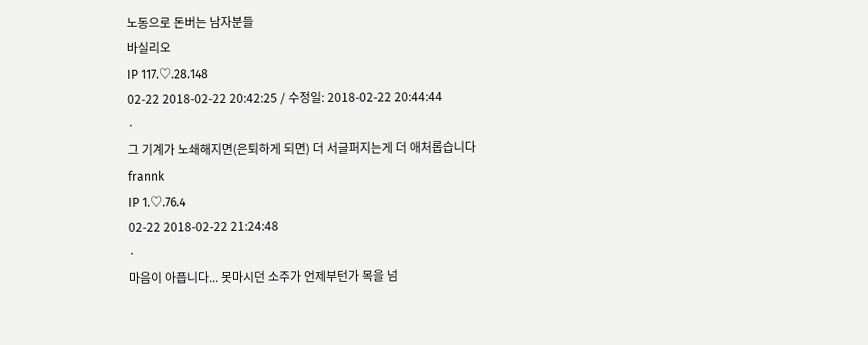노동으로 돈버는 남자분들
바실리오
IP 117.♡.28.148
02-22 2018-02-22 20:42:25 / 수정일: 2018-02-22 20:44:44
·
그 기계가 노쇄해지면(은퇴하게 되면) 더 서글퍼지는게 더 애처롭습니다
frannk
IP 1.♡.76.4
02-22 2018-02-22 21:24:48
·
마음이 아픕니다... 못마시던 소주가 언제부턴가 목을 넘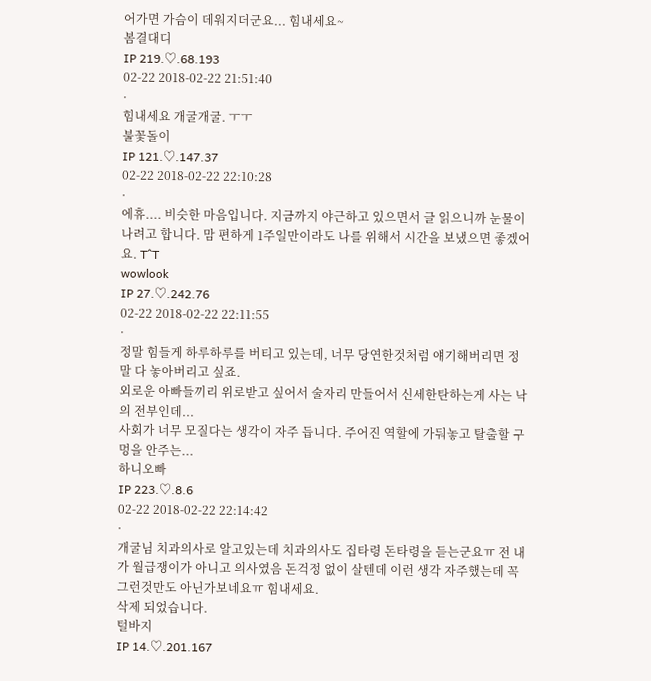어가면 가슴이 데워지더군요... 힘내세요~
봄결대디
IP 219.♡.68.193
02-22 2018-02-22 21:51:40
·
힘내세요 개굴개굴. ㅜㅜ
불꽃돌이
IP 121.♡.147.37
02-22 2018-02-22 22:10:28
·
에휴.... 비슷한 마음입니다. 지금까지 야근하고 있으면서 글 읽으니까 눈물이 나려고 합니다. 맘 편하게 1주일만이라도 나를 위해서 시간을 보냈으면 좋겠어요. T^T
wowlook
IP 27.♡.242.76
02-22 2018-02-22 22:11:55
·
정말 힘들게 하루하루를 버티고 있는데, 너무 당연한것처럼 얘기해버리면 정말 다 놓아버리고 싶죠.
외로운 아빠들끼리 위로받고 싶어서 술자리 만들어서 신세한탄하는게 사는 낙의 전부인데...
사회가 너무 모질다는 생각이 자주 듭니다. 주어진 역할에 가둬놓고 탈출할 구멍을 안주는...
하니오빠
IP 223.♡.8.6
02-22 2018-02-22 22:14:42
·
개굴님 치과의사로 알고있는데 치과의사도 집타령 돈타령을 듣는군요ㅠ 전 내가 월급쟁이가 아니고 의사였음 돈걱정 없이 살텐데 이런 생각 자주했는데 꼭 그런것만도 아닌가보네요ㅠ 힘내세요.
삭제 되었습니다.
털바지
IP 14.♡.201.167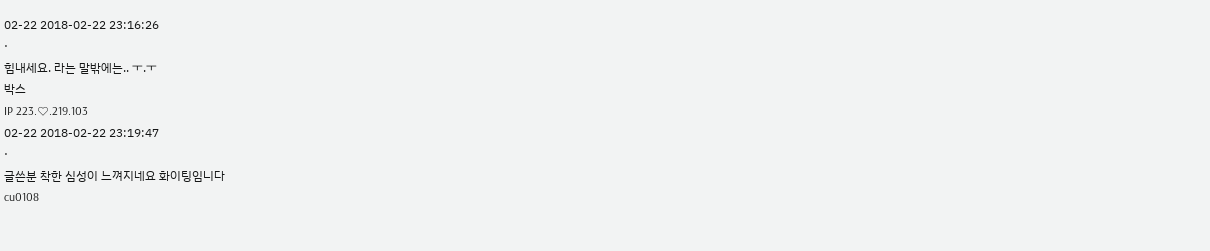02-22 2018-02-22 23:16:26
·
힘내세요. 라는 말밖에는.. ㅜ.ㅜ
박스
IP 223.♡.219.103
02-22 2018-02-22 23:19:47
·
글쓴분 착한 심성이 느껴지네요 화이팅임니다
cu0108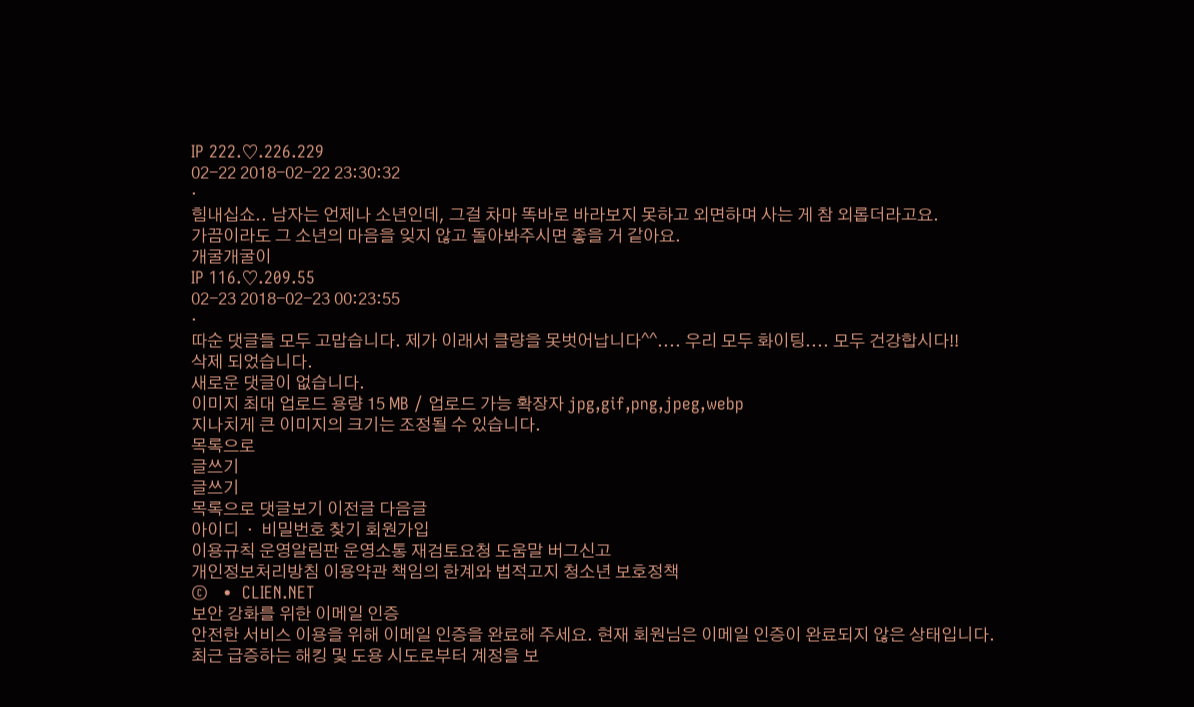IP 222.♡.226.229
02-22 2018-02-22 23:30:32
·
힘내십쇼.. 남자는 언제나 소년인데, 그걸 차마 똑바로 바라보지 못하고 외면하며 사는 게 참 외롭더라고요.
가끔이라도 그 소년의 마음을 잊지 않고 돌아봐주시면 좋을 거 같아요.
개굴개굴이
IP 116.♡.209.55
02-23 2018-02-23 00:23:55
·
따순 댓글들 모두 고맙습니다. 제가 이래서 클량을 못벗어납니다^^.... 우리 모두 화이팅.... 모두 건강합시다!!
삭제 되었습니다.
새로운 댓글이 없습니다.
이미지 최대 업로드 용량 15 MB / 업로드 가능 확장자 jpg,gif,png,jpeg,webp
지나치게 큰 이미지의 크기는 조정될 수 있습니다.
목록으로
글쓰기
글쓰기
목록으로 댓글보기 이전글 다음글
아이디  ·  비밀번호 찾기 회원가입
이용규칙 운영알림판 운영소통 재검토요청 도움말 버그신고
개인정보처리방침 이용약관 책임의 한계와 법적고지 청소년 보호정책
©   •  CLIEN.NET
보안 강화를 위한 이메일 인증
안전한 서비스 이용을 위해 이메일 인증을 완료해 주세요. 현재 회원님은 이메일 인증이 완료되지 않은 상태입니다.
최근 급증하는 해킹 및 도용 시도로부터 계정을 보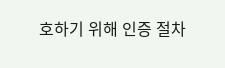호하기 위해 인증 절차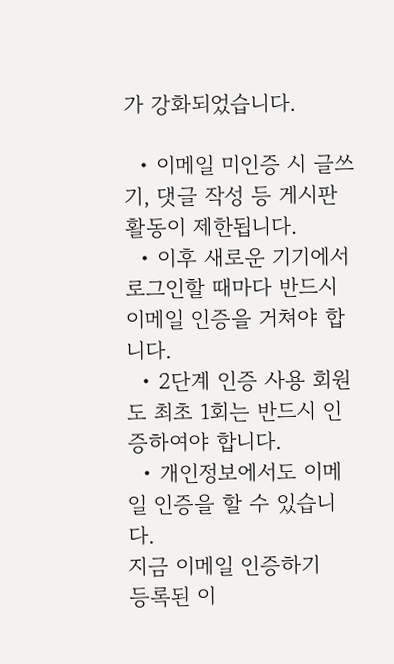가 강화되었습니다.

  • 이메일 미인증 시 글쓰기, 댓글 작성 등 게시판 활동이 제한됩니다.
  • 이후 새로운 기기에서 로그인할 때마다 반드시 이메일 인증을 거쳐야 합니다.
  • 2단계 인증 사용 회원도 최초 1회는 반드시 인증하여야 합니다.
  • 개인정보에서도 이메일 인증을 할 수 있습니다.
지금 이메일 인증하기
등록된 이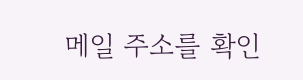메일 주소를 확인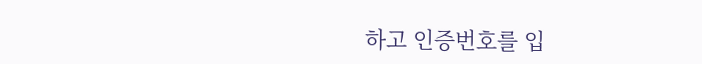하고 인증번호를 입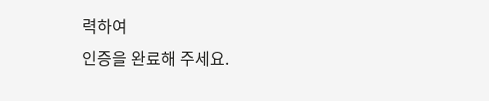력하여
인증을 완료해 주세요.